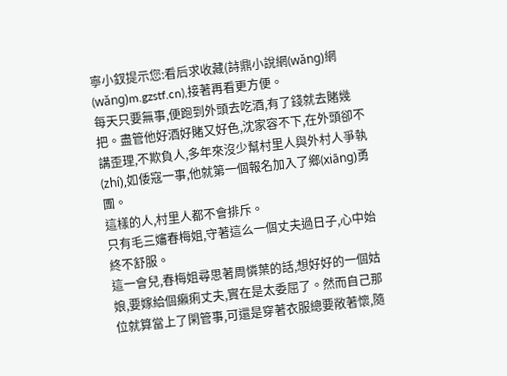寧小釵提示您:看后求收藏(詩鼎小說網(wǎng)網(wǎng)m.gzstf.cn),接著再看更方便。
每天只要無事,便跑到外頭去吃酒,有了錢就去賭幾把。盡管他好酒好賭又好色,沈家容不下,在外頭卻不講歪理,不欺負人,多年來沒少幫村里人與外村人爭執(zhí),如倭寇一事,他就第一個報名加入了鄉(xiāng)勇團。
這樣的人,村里人都不會排斥。
只有毛三嬸春梅姐,守著這么一個丈夫過日子,心中始終不舒服。
這一會兒,春梅姐尋思著周憐葉的話,想好好的一個姑娘,要嫁給個癩痢丈夫,實在是太委屈了。然而自己那位就算當上了閑管事,可還是穿著衣服總要敞著懷,隨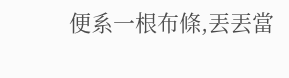便系一根布條,丟丟當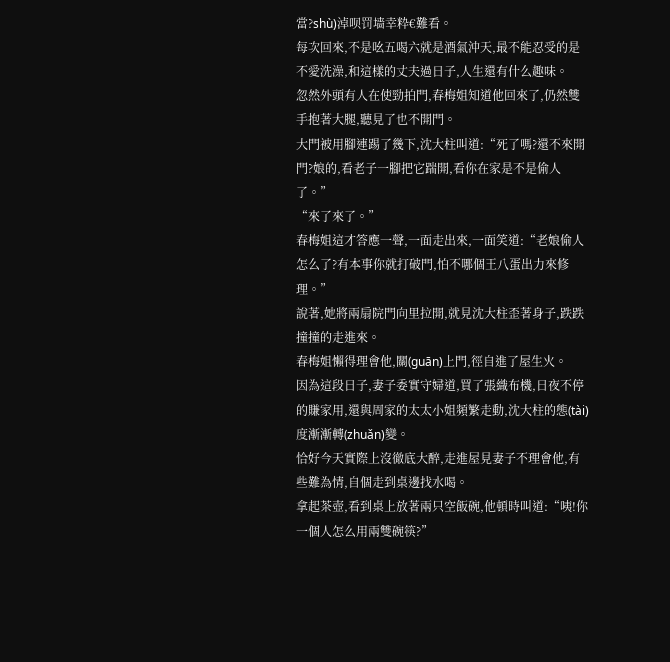當?shù)淖呗罚墙幸粋€難看。
每次回來,不是吆五喝六就是酒氣沖天,最不能忍受的是不愛洗澡,和這樣的丈夫過日子,人生還有什么趣味。
忽然外頭有人在使勁拍門,春梅姐知道他回來了,仍然雙手抱著大腿,聽見了也不開門。
大門被用腳連踢了幾下,沈大柱叫道:“死了嗎?還不來開門?娘的,看老子一腳把它踹開,看你在家是不是偷人了。”
“來了來了。”
春梅姐這才答應一聲,一面走出來,一面笑道:“老娘偷人怎么了?有本事你就打破門,怕不哪個王八蛋出力來修理。”
說著,她將兩扇院門向里拉開,就見沈大柱歪著身子,跌跌撞撞的走進來。
春梅姐懶得理會他,關(guān)上門,徑自進了屋生火。
因為這段日子,妻子委實守婦道,買了張織布機,日夜不停的賺家用,還與周家的太太小姐頻繁走動,沈大柱的態(tài)度漸漸轉(zhuǎn)變。
恰好今天實際上沒徹底大醉,走進屋見妻子不理會他,有些難為情,自個走到桌邊找水喝。
拿起茶壺,看到桌上放著兩只空飯碗,他頓時叫道:“咦!你一個人怎么用兩雙碗筷?”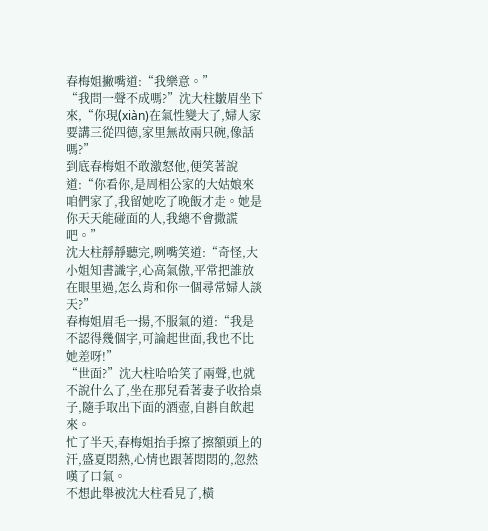春梅姐撇嘴道:“我樂意。”
“我問一聲不成嗎?”沈大柱皺眉坐下來,“你現(xiàn)在氣性變大了,婦人家要講三從四德,家里無故兩只碗,像話嗎?”
到底春梅姐不敢激怒他,便笑著說道:“你看你,是周相公家的大姑娘來咱們家了,我留她吃了晚飯才走。她是你天天能碰面的人,我總不會撒謊吧。”
沈大柱靜靜聽完,咧嘴笑道:“奇怪,大小姐知書識字,心高氣傲,平常把誰放在眼里過,怎么肯和你一個尋常婦人談天?”
春梅姐眉毛一揚,不服氣的道:“我是不認得幾個字,可論起世面,我也不比她差呀!”
“世面?”沈大柱哈哈笑了兩聲,也就不說什么了,坐在那兒看著妻子收拾桌子,隨手取出下面的酒壺,自斟自飲起來。
忙了半天,春梅姐抬手擦了擦額頭上的汗,盛夏悶熱,心情也跟著悶悶的,忽然嘆了口氣。
不想此舉被沈大柱看見了,橫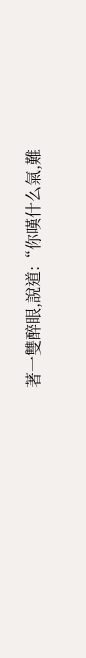著一雙醉眼,說道:“你嘆什么氣,難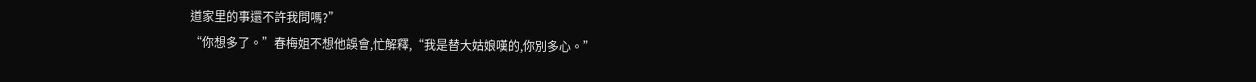道家里的事還不許我問嗎?”
“你想多了。”春梅姐不想他誤會,忙解釋,“我是替大姑娘嘆的,你別多心。”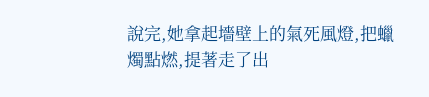說完,她拿起墻壁上的氣死風燈,把蠟燭點燃,提著走了出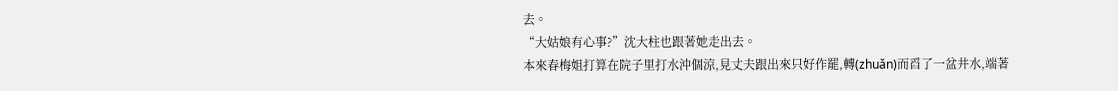去。
“大姑娘有心事?”沈大柱也跟著她走出去。
本來春梅姐打算在院子里打水沖個涼,見丈夫跟出來只好作罷,轉(zhuǎn)而舀了一盆井水,端著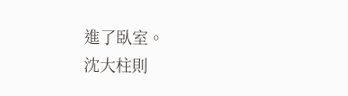進了臥室。
沈大柱則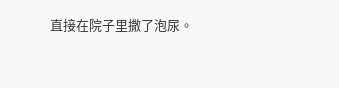直接在院子里撒了泡尿。